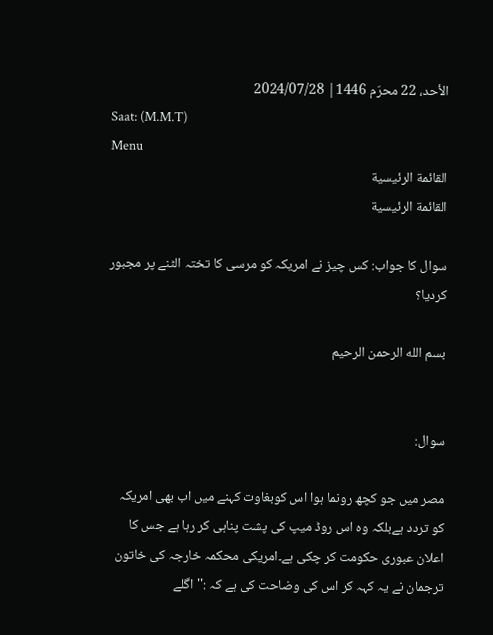الأحد، 22 محرّم 1446| 2024/07/28
Saat: (M.M.T)
Menu
القائمة الرئيسية
القائمة الرئيسية

سوال کا جواب: کس چیز نے امریکہ کو مرسی کا تختہ الٹنے پر مجبور کردیا؟

بسم الله الرحمن الرحيم


سوال:

مصر میں جو کچھ رونما ہوا اس کوبغاوت کہنے میں اب بھی امریکہ کو تردد ہےبلکہ وہ اس روڈ میپ کی پشت پناہی کر رہا ہے جس کا اعلان عبوری حکومت کر چکی ہے۔امریکی محکمہ خارجہ کی خاتون ترجمان نے یہ کہہ کر اس کی وضاحت کی ہے کہ :''اگلے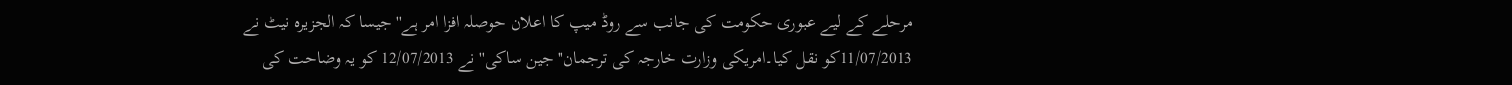مرحلے کے لیے عبوری حکومت کی جانب سے روڈ میپ کا اعلان حوصلہ افزا امر ہے''جیسا کہ الجزیرہ نیٹ نے 11/07/2013کو نقل کیا۔امریکی وزارت خارجہ کی ترجمان''جین ساکی'' نے 12/07/2013 کو یہ وضاحت کی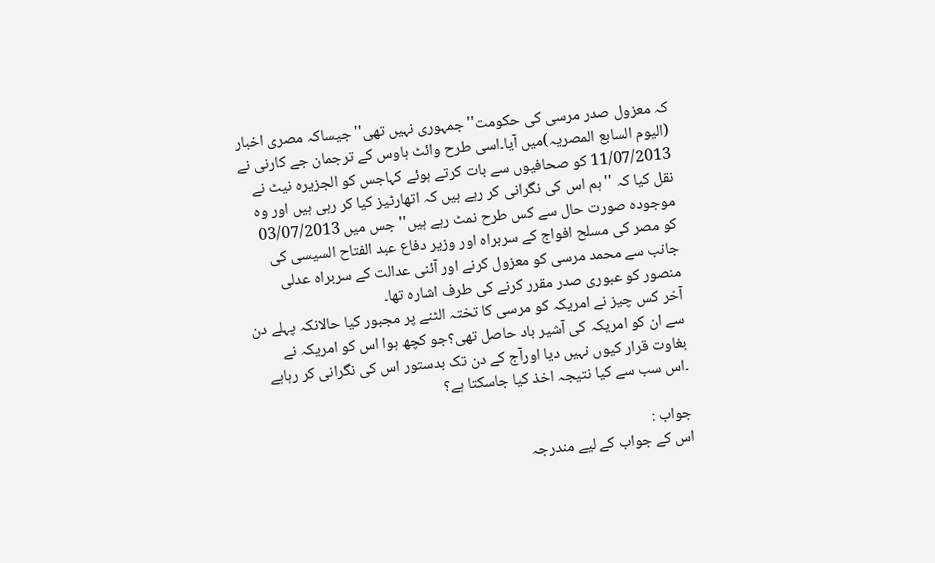کہ معزول صدر مرسی کی حکومت''جمہوری نہیں تھی''جیساکہ مصری اخبار (الیوم السابع المصریہ)میں آیا۔اسی طرح وائٹ ہاوس کے ترجمان جے کارنی نے 11/07/2013 کو صحافیوں سے بات کرتے ہوئے کہاجس کو الجزیرہ نیٹ نے نقل کیا کہ ''ہم اس کی نگرانی کر رہے ہیں کہ اتھارٹیز کیا کر رہی ہیں اور وہ موجودہ صورت حال سے کس طرح نمٹ رہے ہیں'' جس میں 03/07/2013 کو مصر کی مسلح افواج کے سربراہ اور وزیر دفاع عبد الفتاح السیسی کی جانب سے محمد مرسی کو معزول کرنے اور آئنی عدالت کے سربراہ عدلی منصور کو عبوری صدر مقرر کرنے کی طرف اشارہ تھا۔
آخر کس چیز نے امریکہ کو مرسی کا تختہ الٹنے پر مجبور کیا حالانکہ پہلے دن سے ان کو امریکہ کی آشیر باد حاصل تھی؟جو کچھ ہوا اس کو امریکہ نے بغاوت قرار کیوں نہیں دیا اورآج کے دن تک بدستور اس کی نگرانی کر رہاہے ۔اس سب سے کیا نتیجہ اخذ کیا جاسکتا ہے؟

جواب :
اس کے جواب کے لیے مندرجہ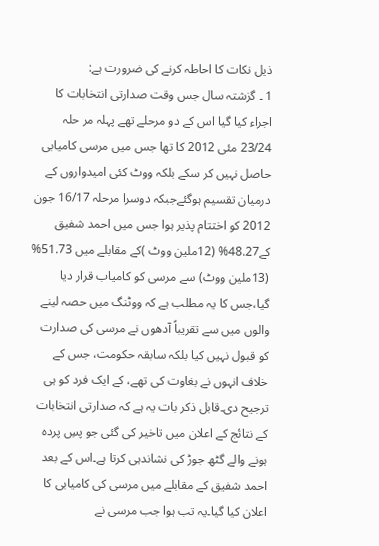ذیل نکات کا احاطہ کرنے کی ضرورت ہے:
1 ۔ گزشتہ سال جس وقت صدارتی انتخابات کا اجراء کیا گیا اس کے دو مرحلے تھے پہلہ مر حلہ 23/24 مئی 2012 کا تھا جس میں مرسی کامیابی حاصل نہیں کر سکے بلکہ ووٹ کئی امیدواروں کے درمیان تقسیم ہوگئےجبکہ دوسرا مرحلہ 16/17 جون 2012 کو اختتام پذیر ہوا جس میں احمد شفیق کے48.27% (12ملین ووٹ )کے مقابلے میں 51.73% (13ملین ووٹ) سے مرسی کو کامیاب قرار دیا گیا،جس کا یہ مطلب ہے کہ ووٹنگ میں حصہ لینے والوں میں سے تقریباً آدھوں نے مرسی کی صدارت کو قبول نہیں کیا بلکہ سابقہ حکومت، جس کے خلاف انہوں نے بغاوت کی تھے، کے ایک فرد کو ہی ترجیح دی۔قابل ذکر بات یہ ہے کہ صدارتی انتخابات کے نتائج کے اعلان میں تاخیر کی گئی جو پسِ پردہ ہونے والے گٹھ جوڑ کی نشاندہی کرتا ہے۔اس کے بعد احمد شفیق کے مقابلے میں مرسی کی کامیابی کا اعلان کیا گیا۔یہ تب ہوا جب مرسی نے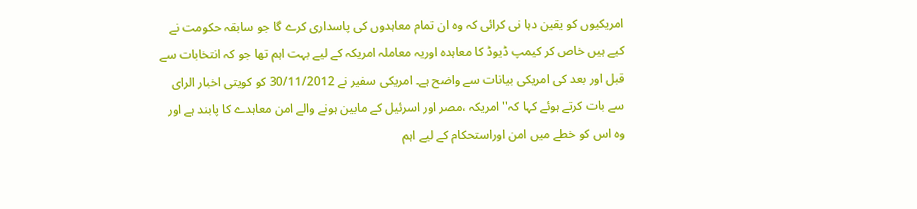امریکیوں کو یقین دہا نی کرائی کہ وہ ان تمام معاہدوں کی پاسداری کرے گا جو سابقہ حکومت نے کیے ہیں خاص کر کیمپ ڈیوڈ کا معاہدہ اوریہ معاملہ امریکہ کے لیے بہت اہم تھا جو کہ انتخابات سے قبل اور بعد کی امریکی بیانات سے واضح ہے۔ امریکی سفیر نے 30/11/2012 کو کویتی اخبار الرای سے بات کرتے ہوئے کہا کہ''امریکہ ،مصر اور اسرئیل کے مابین ہونے والے امن معاہدے کا پابند ہے اور وہ اس کو خطے میں امن اوراستحکام کے لیے اہم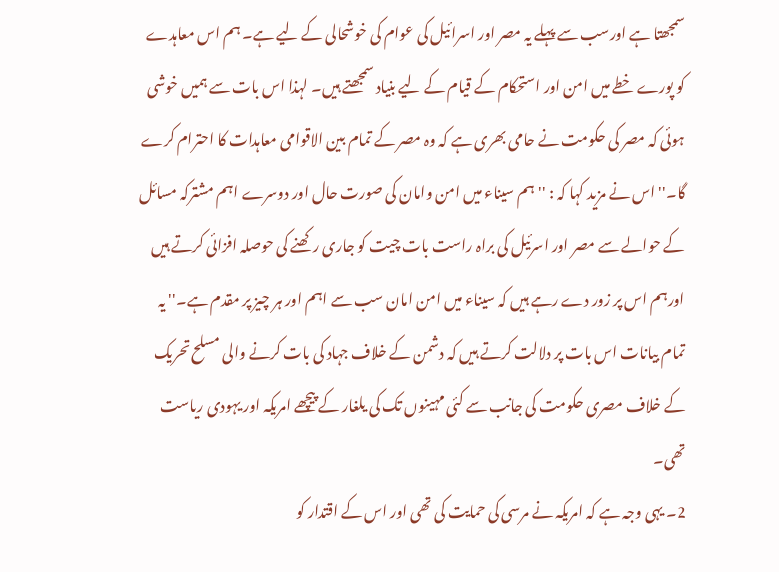سمجھتا ہے اورسب سے پہلے یہ مصر اور اسرائیل کی عوام کی خوشحالی کے لیے ہے۔ ہم اس معاہدے کو پورے خطے میں امن اور استحکام کے قیام کے لیے بنیاد سمجھتے ہیں۔ لہذا اس بات سے ہمیں خوشی ہوئی کہ مصر کی حکومت نے حامی بھری ہے کہ وہ مصر کے تمام بین الاقوامی معاہدات کا احترام کرے گا۔'' اس نے مزید کہا کہ : '' ہم سیناء میں امن وامان کی صورت حال اور دوسرے اہم مشترکہ مسائل کے حوالے سے مصر اور اسرئیل کی براہ راست بات چیت کو جاری رکھنے کی حوصلہ افزائی کرتے ہیں اورہم اس پر زور دے رہے ہیں کہ سیناء میں امن امان سب سے اہم اور ہر چیز پر مقدم ہے۔'' یہ تمام بیانات اس بات پر دلالت کرتے ہیں کہ دشمن کے خلاف جہاد کی بات کرنے والی مسلح تحریک کے خلاف مصری حکومت کی جانب سے کئی مہینوں تک کی یلغار کے پیچھے امریکہ اور یہودی ریاست تھی۔
2۔ یہی وجہ ہے کہ امریکہ نے مرسی کی حمایت کی تھی اور اس کے اقتدار کو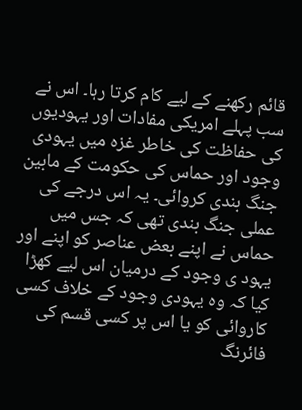قائم رکھنے کے لیے کام کرتا رہا۔ اس نے سب پہلے امریکی مفادات اور یہودیوں کی حفاظت کی خاطر غزہ میں یہودی وجود اور حماس کی حکومت کے مابین جنگ بندی کروائی۔ یہ اس درجے کی عملی جنگ بندی تھی کہ جس میں حماس نے اپنے بعض عناصر کو اپنے اور یہود ی وجود کے درمیان اس لیے کھڑا کیا کہ وہ یہودی وجود کے خلاف کسی کاروائی کو یا اس پر کسی قسم کی فائرنگ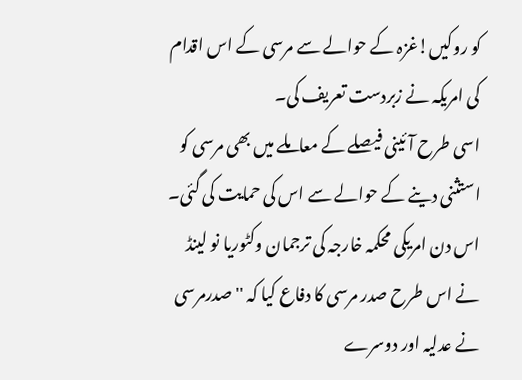کو روکیں!غزہ کے حوالے سے مرسی کے اس اقدام کی امریکہ نے زبردست تعریف کی۔
اسی طرح آئینی فیصلے کے معاملے میں بھی مرسی کو استثنی دینے کے حوالے سے اس کی حمایت کی گئی۔ اس دن امریکی محکمہ خارجہ کی ترجمان وکٹوریا نو لینڈ نے اس طرح صدر مرسی کا دفاع کیا کہ ''صدرمرسی نے عدلیہ اور دوسرے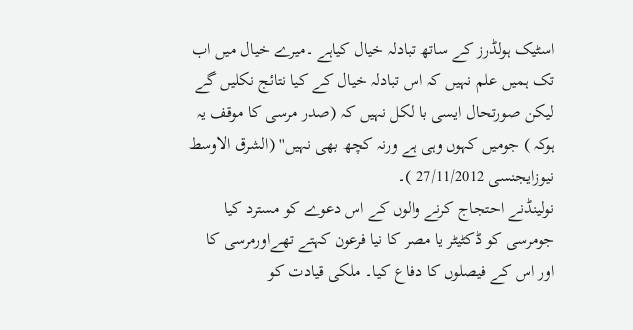اسٹیک ہولڈرز کے ساتھ تبادلہ خیال کیاہے ۔میرے خیال میں اب تک ہمیں علم نہیں کہ اس تبادلہ خیال کے کیا نتائج نکلیں گے لیکن صورتحال ایسی با لکل نہیں کہ (صدر مرسی کا موقف یہ ہوکہ ) جومیں کہوں وہی ہے ورنہ کچھ بھی نہیں'' (الشرق الاوسط نیوزایجنسی 27/11/2012 )۔
نولینڈنے احتجاج کرنے والوں کے اس دعوے کو مسترد کیا جومرسی کو ڈکٹیٹر یا مصر کا نیا فرعون کہتے تھےاورمرسی کا اور اس کے فیصلوں کا دفاع کیا۔ ملکی قیادت کو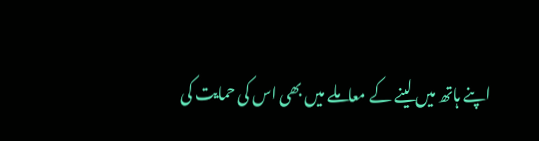اپنے ہاتھ میں لینے کے معاملے میں بھی اس کی حمایت کی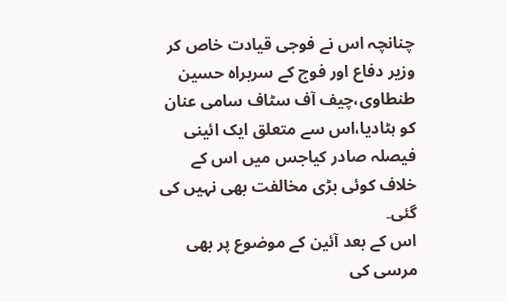چنانچہ اس نے فوجی قیادت خاص کر وزیر دفاع اور فوج کے سربراہ حسین طنطاوی،چیف آف سٹاف سامی عنان کو ہٹادیا،اس سے متعلق ایک ائینی فیصلہ صادر کیاجس میں اس کے خلاف کوئی بڑی مخالفت بھی نہیں کی گئی۔
اس کے بعد آئین کے موضوع پر بھی مرسی کی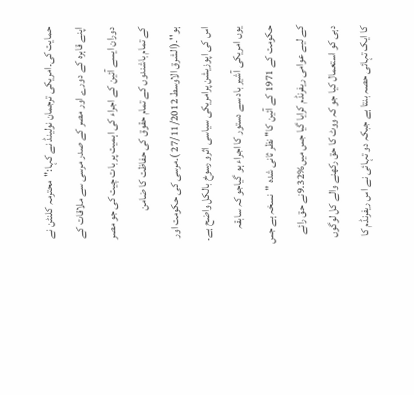حمایت کی۔امریکی ترجمان نولینڈ نے کہا:"محترمہ کلنٹن نے اپنے قاہرہ کے دورے اور مصر کے صدر مرسی سے ملاقات کے دوران ایسے آئین کے اجراء کی اہمیت پر بات چیت کی جو مصر کے تمام باشندوں کے تمام حقوق کی حفاظت کا ضامن ہو''۔(الشرق الاوسط 27/11/2012 )۔مرسی کی حکومت اور اس کی اپوزیشن پرامریکی سیاسی اثرو رسوخ بالکل واضح ہے۔
یوں امریکی آشیر باد سے دستور کا اجراء ہو گیاجو کہ سابقہ حکومت کے 1971 کے آئین کا'' نظر ثانی شدہ "نسخہ ہے جس کے لیے عوامی ریفرنڈم کرایا گیا جس میں%9.32نے حق رائے دہی کو استعمال کیا جو کہ ووٹ کا حق رکھنے والے کل لوگوں کا ایک تہائی حصہ بنتا ہے جبکہ دو تہائی نے اس ریفرنڈم کا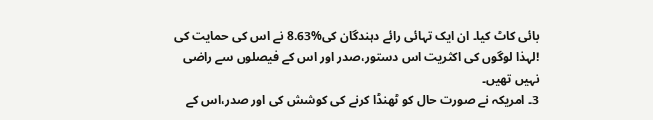بائی کاٹ کیا۔ ان ایک تہائی رائے دہندگان کی%8.63 نے اس کی حمایت کی !لہذا لوگوں کی اکثریت اس دستور،صدر اور اس کے فیصلوں سے راضی نہیں تھیں۔
3۔ امریکہ نے صورت حال کو ٹھنڈا کرنے کی کوشش کی اور صدر،اس کے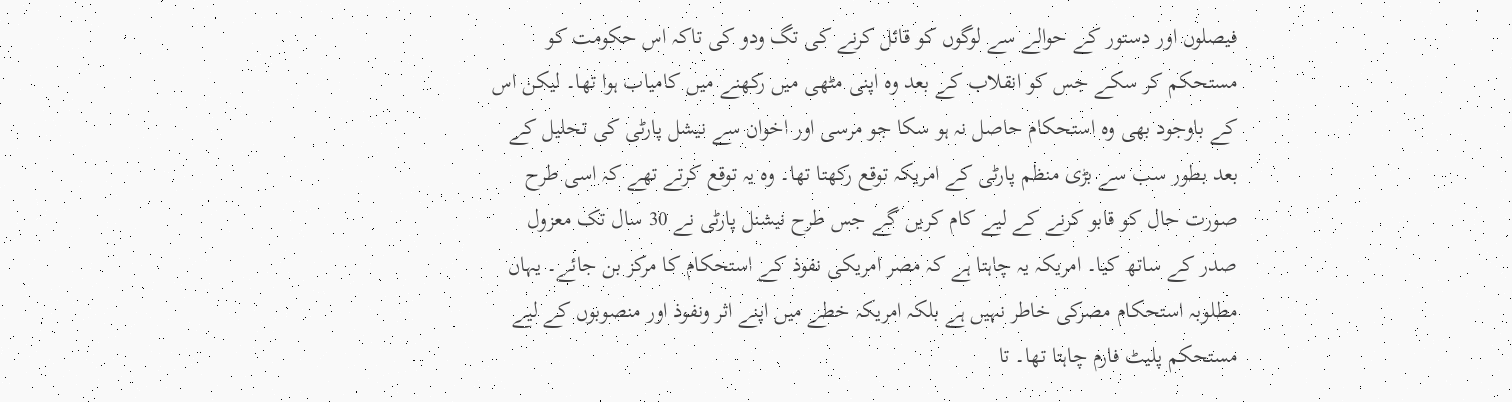فیصلوں اور دستور کے حوالے سے لوگوں کو قائل کرنے کی تگ ودو کی تاکہ اس حکومت کو مستحکم کر سکے جس کو انقلاب کے بعد وہ اپنی مٹھی میں رکھنے میں کامیاب ہوا تھا۔ لیکن اس کے باوجود بھی وہ استحکام حاصل نہ ہو سکا جو مرسی اور اخوان سے نیشل پارٹی کی تحلیل کے بعد بطور سب سے بڑی منظم پارٹی کے امریکہ توقع رکھتا تھا۔ وہ یہ توقع کرتے تھے کہ اسی طرح صورت حال کو قابو کرنے کے لیے کام کریں گے جس طرح نیشنل پارٹی نے 30 سال تک معزول صدر کے ساتھ کیا۔ امریکہ یہ چاہتا ہے کہ مصر امریکی نفوذ کے استحکام کا مرکز بن جائے۔ یہاں مطلوبہ استحکام مصرکی خاطر نہیں ہے بلکہ امریکہ خطے میں اپنے اثر ونفوذ اور منصوبوں کے لیے مستحکم پلیٹ فارم چاہتا تھا۔ تا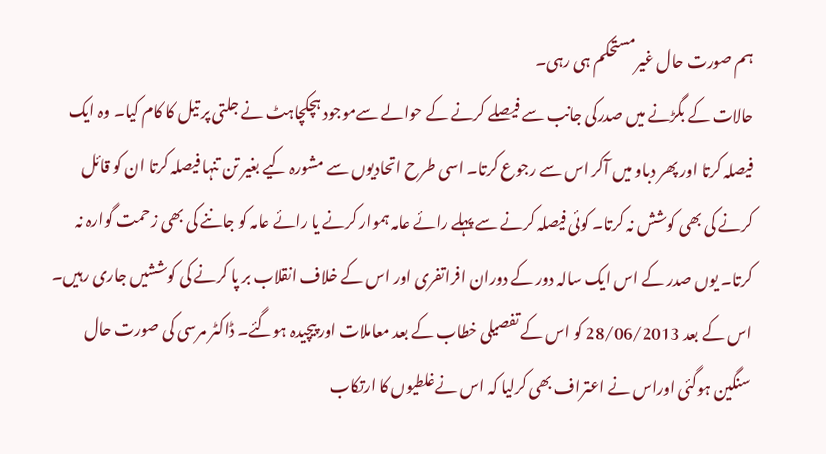ہم صورت حال غیرمستحکم ہی رہی۔
حالات کے بگڑنے میں صدرکی جانب سے فیصلے کرنے کے حوالے سےموجود ہچکچاہٹ نے جلتی پر تیل کا کام کیا۔ وہ ایک فیصلہ کرتا اور پھر دباو میں آکر اس سے رجوع کرتا۔ اسی طرح اتحادیوں سے مشورہ کیے بغیر تن تنہا فیصلہ کرتا ان کو قائل کرنے کی بھی کوشش نہ کرتا۔ کوئی فیصلہ کرنے سے پہلے رائے عامہ ہموار کرنے یا رائے عامہ کو جاننے کی بھی زحمت گوارہ نہ کرتا۔ یوں صدر کے اس ایک سالہ دور کے دوران افراتفری اور اس کے خلاف انقلاب بر پا کرنے کی کوششیں جاری رہیں۔
اس کے بعد 28/06/2013 کو اس کے تفصیلی خطاب کے بعد معاملات اور پیچیدہ ہوگئے۔ ڈاکٹر مرسی کی صورت حال سنگین ہوگئی اوراس نے اعتراف بھی کرلیا کہ اس نےغلطیوں کا ارتکاب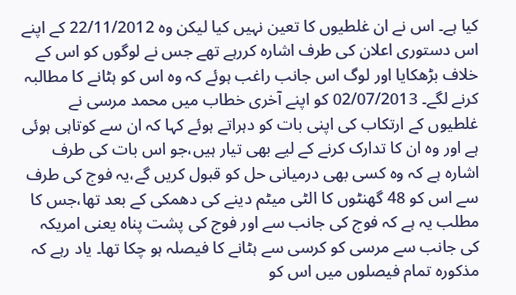کیا ہے۔ اس نے ان غلطیوں کا تعین نہیں کیا لیکن وہ 22/11/2012 کے اپنے اس دستوری اعلان کی طرف اشارہ کررہے تھے جس نے لوگوں کو اس کے خلاف بڑھکایا اور لوگ اس جانب راغب ہوئے کہ وہ اس کو ہٹانے کا مطالبہ کرنے لگے۔ 02/07/2013 کو اپنے آخری خطاب میں محمد مرسی نے غلطیوں کے ارتکاب کی اپنی بات کو دہراتے ہوئے کہا کہ ان سے کوتاہی ہوئی ہے اور وہ ان کا تدارک کرنے کے لیے بھی تیار ہیں،جو اس بات کی طرف اشارہ ہے کہ وہ کسی بھی درمیانی حل کو قبول کریں گے،یہ فوج کی طرف سے اس کو 48 گھنٹوں کا الٹی میٹم دینے کی دھمکی کے بعد تھا،جس کا مطلب یہ ہے کہ فوج کی جانب سے اور فوج کی پشت پناہ یعنی امریکہ کی جانب سے مرسی کو کرسی سے ہٹانے کا فیصلہ ہو چکا تھا۔ یاد رہے کہ مذکورہ تمام فیصلوں میں اس کو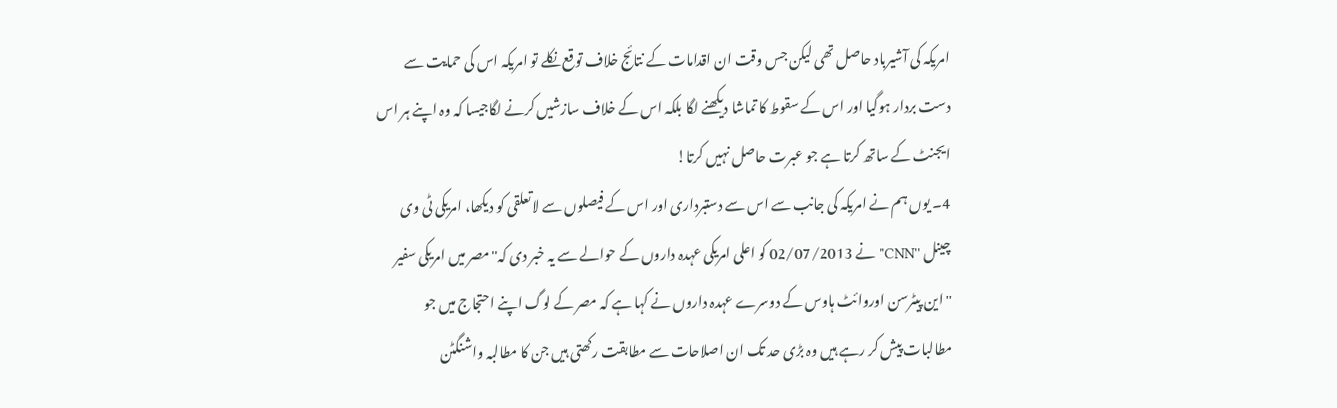امریکہ کی آشیرباد حاصل تھی لیکن جس وقت ان اقدامات کے نتائج خلاف توقع نکلے تو امریکہ اس کی حمایت سے دست بردار ہوگیا اور اس کے سقوط کا تماشا دیکھنے لگا بلکہ اس کے خلاف سازشیں کرنے لگاجیسا کہ وہ اپنے ہر اس ایجنٹ کے ساتھ کرتا ہے جو عبرت حاصل نہیں کرتا!
4۔ یوں ہم نے امریکہ کی جانب سے اس سے دستبرداری اور اس کے فیصلوں سے لاتعلقی کو دیکھا، امریکی ٹی وی چینل ''CNN" نے 02/07/2013 کو اعلی امریکی عہدہ داروں کے حوالے سے یہ خبر دی کہ''مصر میں امریکی سفیر ''این پیٹرسن اوروائٹ ہاوس کے دوسرے عہدہ داروں نے کہا ہے کہ مصر کے لوگ اپنے احتجاج میں جو مطالبات پیش کر رہے ہیں وہ بڑی حد تک ان اصلاحات سے مطابقت رکھتی ہیں جن کا مطالبہ واشنگٹن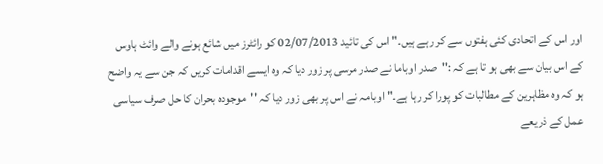اور اس کے اتحادی کئی ہفتوں سے کر رہے ہیں۔" اس کی تائید 02/07/2013 کو رائٹرز میں شائع ہونے والے وائٹ ہاوس کے اس بیان سے بھی ہو تا ہے کہ :''صدر اوباما نے صدر مرسی پر زور دیا کہ وہ ایسے اقدامات کریں کہ جن سے یہ واضح ہو کہ وہ مظاہرین کے مطالبات کو پورا کر رہا ہے۔" اوبامہ نے اس پر بھی زور دیا کہ ''موجودہ بحران کا حل صرف سیاسی عمل کے ذریعے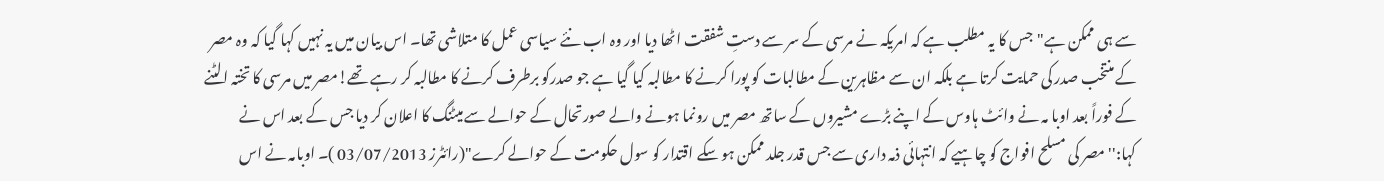سے ہی ممکن ہے"جس کا یہ مطلب ہے کہ امریکہ نے مرسی کے سر سے دستِ شفقت اٹھا دیا اور وہ اب نئے سیاسی عمل کا متلاشی تھا۔ اس بیان میں یہ نہیں کہا گیا کہ وہ مصر کے منتخب صدر کی حمایت کرتا ہے بلکہ ان سے مظاہرین کے مطالبات کو پورا کرنے کا مطالبہ کیا گیا ہے جو صدرکو برطرف کرنے کا مطالبہ کر رہے تھے!مصر میں مرسی کا تختہ الٹنے کے فوراً بعد اوبا مہ نے وائٹ ہاوس کے اپنے بڑے مشیروں کے ساتھ مصر میں رونما ہونے والے صورتحال کے حوالے سے میٹنگ کا اعلان کر دیا جس کے بعد اس نے کہا:''مصر کی مسلح افواج کو چاہیے کہ انتہائی ذمہ داری سے جس قدر جلد ممکن ہو سکے اقتدار کو سول حکومت کے حوالے کرے"(رائٹرز 03/07/2013 )۔ اوبامہ نے اس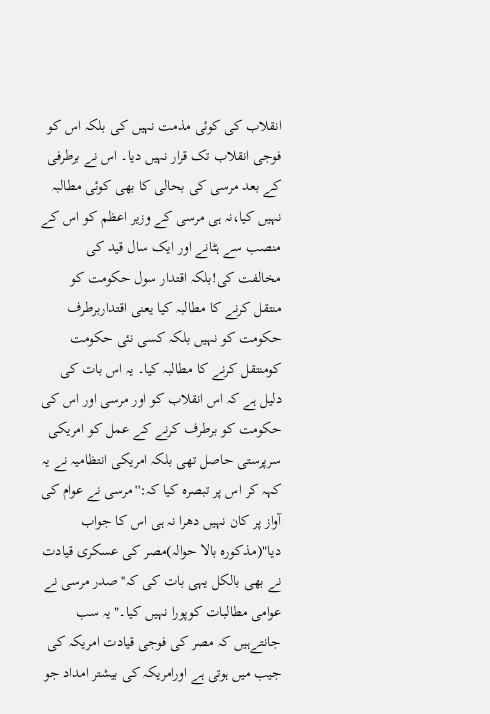انقلاب کی کوئی مذمت نہیں کی بلکہ اس کو فوجی انقلاب تک قرار نہیں دیا۔ اس نے برطرفی کے بعد مرسی کی بحالی کا بھی کوئی مطالبہ نہیں کیا،نہ ہی مرسی کے وزیر اعظم کو اس کے منصب سے ہٹانے اور ایک سال قید کی مخالفت کی!بلکہ اقتدار سول حکومت کو منتقل کرنے کا مطالبہ کیا یعنی اقتداربرطرف حکومت کو نہیں بلکہ کسی نئی حکومت کومنتقل کرنے کا مطالبہ کیا۔ یہ اس بات کی دلیل ہے کہ اس انقلاب کو اور مرسی اور اس کی حکومت کو برطرف کرنے کے عمل کو امریکی سرپرستی حاصل تھی بلکہ امریکی انتظامیہ نے یہ کہہ کر اس پر تبصرہ کیا کہ:''مرسی نے عوام کی آواز پر کان نہیں دھرا نہ ہی اس کا جواب دیا"(مذکورہ بالا حوالہ)مصر کی عسکری قیادت نے بھی بالکل یہی بات کی کہ''صدر مرسی نے عوامی مطالبات کوپورا نہیں کیا۔" یہ سب جانتےہیں کہ مصر کی فوجی قیادت امریکہ کی جیب میں ہوتی ہے اورامریکہ کی بیشتر امداد جو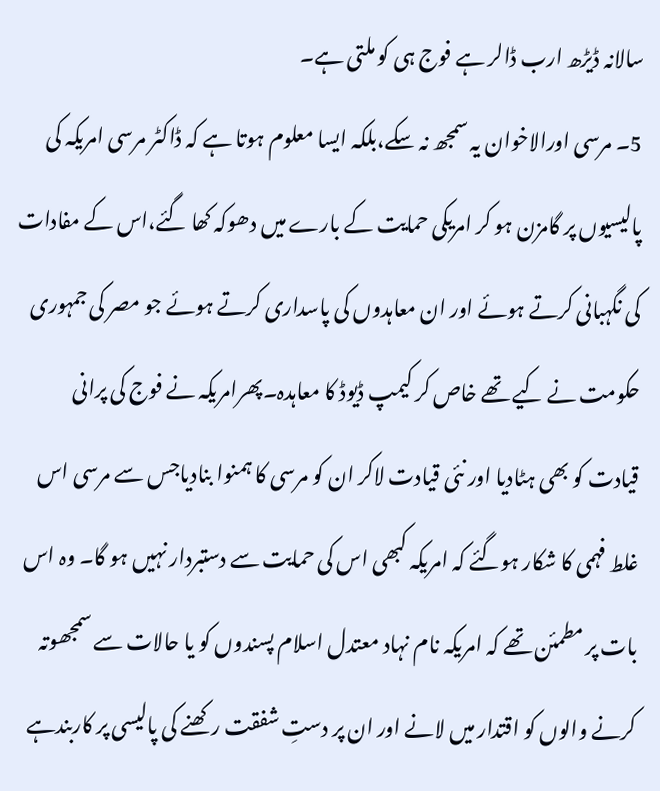سالانہ ڈیڑھ ارب ڈالر ہے فوج ہی کو ملتی ہے۔
5۔ مرسی اورالاخوان یہ سمجھ نہ سکے،بلکہ ایسا معلوم ہوتا ہے کہ ڈاکٹر مرسی امریکہ کی پالیسیوں پر گامزن ہو کر امریکی حمایت کے بارے میں دھوکہ کھا گئے،اس کے مفادات کی نگہبانی کرتے ہوئے اور ان معاہدوں کی پاسداری کرتے ہوئے جو مصر کی جمہوری حکومت نے کیے تھے خاص کر کیمپ ڈیوڈ کا معاہدہ۔پھرامریکہ نے فوج کی پرانی قیادت کو بھی ہٹادیا اور نئی قیادت لاکر ان کو مرسی کا ہمنوا بنادیاجس سے مرسی اس غلط فہمی کا شکار ہوگئے کہ امریکہ کبھی اس کی حمایت سے دستبردار نہیں ہو گا۔ وہ اس بات پر مطمئن تھے کہ امریکہ نام نہاد معتدل اسلام پسندوں کو یا حالات سے سمجھوتہ کرنے والوں کو اقتدار میں لانے اور ان پر دستِ شفقت رکھنے کی پالیسی پر کاربندہے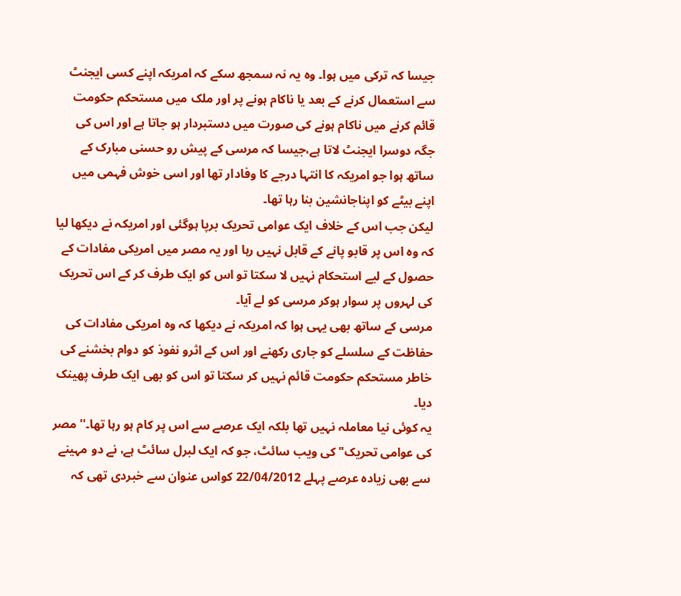جیسا کہ ترکی میں ہوا۔ وہ یہ نہ سمجھ سکے کہ امریکہ اپنے کسی ایجنٹ سے استعمال کرنے کے بعد یا ناکام ہونے پر اور ملک میں مستحکم حکومت قائم کرنے میں ناکام ہونے کی صورت میں دستبردار ہو جاتا ہے اور اس کی جگہ دوسرا ایجنٹ لاتا ہے،جیسا کہ مرسی کے پیش رو حسنی مبارک کے ساتھ ہوا جو امریکہ کا انتہا درجے کا وفادار تھا اور اسی خوش فہمی میں اپنے بیٹے کو اپناجانشین بنا رہا تھا۔
لیکن جب اس کے خلاف ایک عوامی تحریک برپا ہوگئی اور امریکہ نے دیکھا لیا کہ وہ اس پر قابو پانے کے قابل نہیں رہا اور یہ مصر میں امریکی مفادات کے حصول کے لیے استحکام نہیں لا سکتا تو اس کو ایک طرف کر کے اس تحریک کی لہروں پر سوار ہوکر مرسی کو لے آیا۔
مرسی کے ساتھ بھی یہی ہوا کہ امریکہ نے دیکھا کہ وہ امریکی مفادات کی حفاظت کے سلسلے کو جاری رکھنے اور اس کے اثرو نفوذ کو دوام بخشنے کی خاطر مستحکم حکومت قائم نہیں کر سکتا تو اس کو بھی ایک طرف پھینک دیا۔
یہ کوئی نیا معاملہ نہیں تھا بلکہ ایک عرصے سے اس پر کام ہو رہا تھا۔''مصر کی عوامی تحریک" کی ویب سائٹ، جو کہ ایک لبرل سائٹ ہے، نے دو مہینے سے بھی زیادہ عرصے پہلے 22/04/2012 کواس عنوان سے خبردی تھی کہ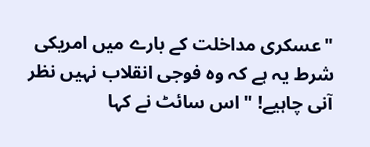"عسکری مداخلت کے بارے میں امریکی شرط یہ ہے کہ وہ فوجی انقلاب نہیں نظر آنی چاہیے! " اس سائٹ نے کہا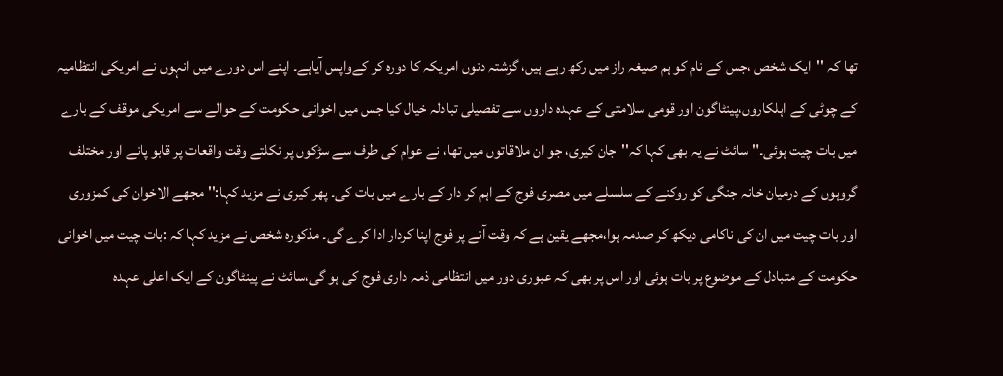تھا کہ ''ایک شخص ،جس کے نام کو ہم صیغہ راز میں رکھ رہے ہیں، گزشتہ دنوں امریکہ کا دورہ کر کےواپس آیاہے۔ اپنے اس دورے میں انہوں نے امریکی انتظامیہ کے چوٹی کے اہلکاروں،پینٹاگون اور قومی سلامتی کے عہدہ داروں سے تفصیلی تبادلہ خیال کیا جس میں اخوانی حکومت کے حوالے سے امریکی موقف کے بارے میں بات چیت ہوئی۔" سائٹ نے یہ بھی کہا کہ''جان کیری، جو ان ملاقاتوں میں تھا، نے عوام کی طرف سے سڑکوں پر نکلتے وقت واقعات پر قابو پانے اور مختلف گروہوں کے درمیان خانہ جنگی کو روکنے کے سلسلے میں مصری فوج کے اہم کر دار کے بارے میں بات کی۔ پھر کیری نے مزید کہا:''مجھے الاخوان کی کمزوری اور بات چیت میں ان کی ناکامی دیکھ کر صدمہ ہوا،مجھے یقین ہے کہ وقت آنے پر فوج اپنا کردار ادا کرے گی۔ مذکورہ شخص نے مزید کہا کہ :بات چیت میں اخوانی حکومت کے متبادل کے موضوع پر بات ہوئی اور اس پر بھی کہ عبوری دور میں انتظامی ذمہ داری فوج کی ہو گی،سائٹ نے پینٹاگون کے ایک اعلی عہدہ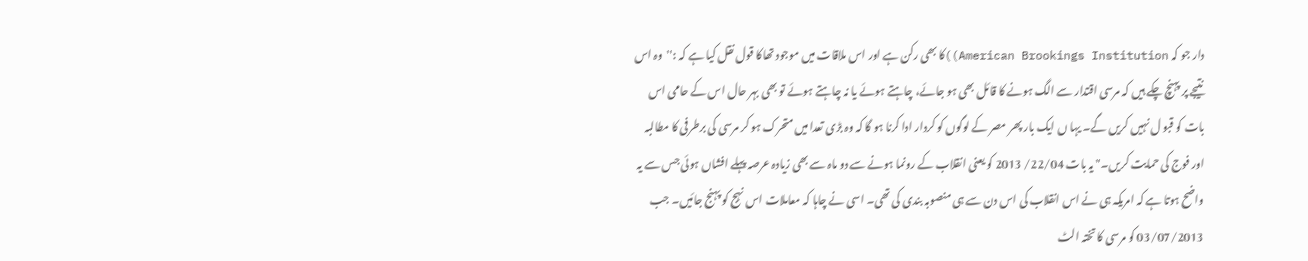دار جو کہ American Brookings Institution))کا بھی رکن ہے اور اس ملاقات میں موجود تھاکا قول نقل کیا ہے کہ :''وہ اس نتیجے پر پہنچ چکے ہیں کہ مرسی اقتدار سے الگ ہونے کا قائل بھی ہو جائے، چاہتے ہوئے یا نہ چاہتے ہوئے تو بھی بہر حال اس کے حامی اس بات کو قبو ل نہیں کریں گے۔ یہا ں ایک بار پھر مصر کے لوگوں کو کردار ادا کرنا ہو گا کہ وہ بڑی تعدا میں متحرک ہو کر مرسی کی برطرفی کا مطالبہ اور فوج کی حمایت کریں۔" یہ بات 22/04/ 2013 کو یعنی انقلاب کے رونما ہونے سے دو ماہ سے بھی زیادہ عرصہ پہلے افشاں ہوئی جس سے یہ واضح ہوتا ہے کہ امریکہ ہی نے اس انقلاب کی اس دن سے ہی منصوبہ بندی کی تھی۔ اسی نے چاہا کہ معاملات اس نہج کو پہنج جائیں۔ جب 03/07/2013 کو مرسی کا تختہ الٹ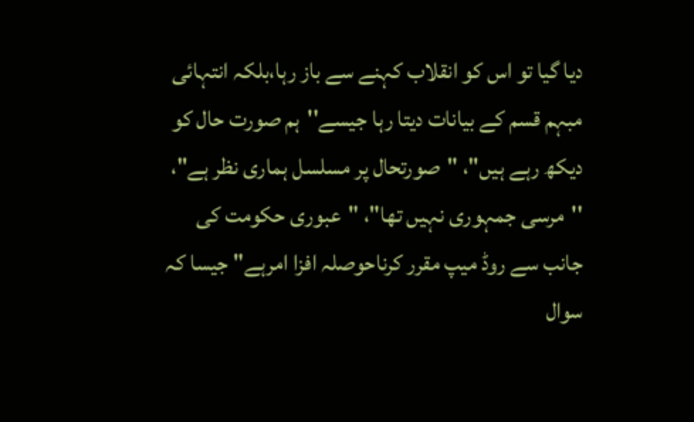دیا گیا تو اس کو انقلاب کہنے سے باز رہا،بلکہ انتہائی مبہم قسم کے بیانات دیتا رہا جیسے''ہم صورت حال کو دیکھ رہے ہیں"، "صورتحال پر مسلسل ہماری نظر ہے"، ''مرسی جمہوری نہیں تھا"، "عبوری حکومت کی جانب سے روڈ میپ مقرر کرناحوصلہ افزا امرہے" جیسا کہ سوال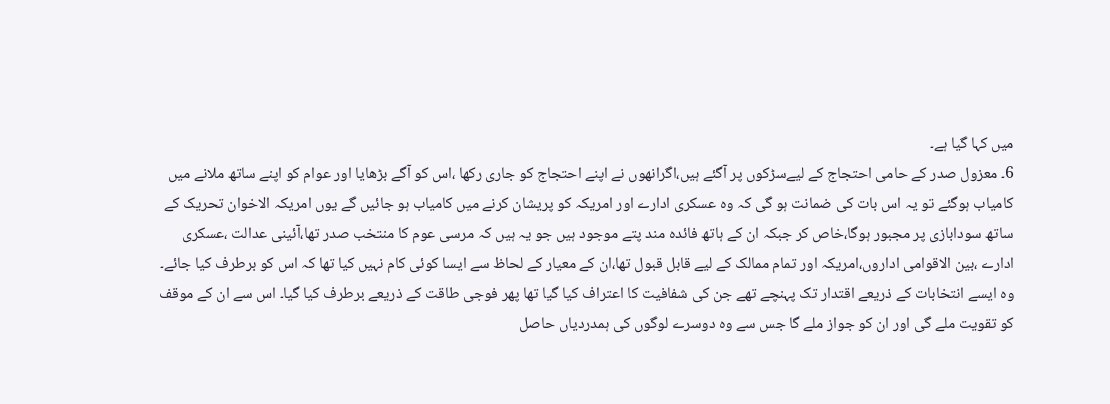میں کہا گیا ہے۔
6۔ معزول صدر کے حامی احتجاج کے لیےسڑکوں پر آگئے ہیں،اگرانھوں نے اپنے احتجاج کو جاری رکھا ،اس کو آگے بڑھایا اور عوام کو اپنے ساتھ ملانے میں کامیاب ہوگئے تو یہ اس بات کی ضمانت ہو گی کہ وہ عسکری ادارے اور امریکہ کو پریشان کرنے میں کامیاب ہو جائیں گے یوں امریکہ الاخوان تحریک کے ساتھ سودابازی پر مجبور ہوگا،خاص کر جبکہ ان کے ہاتھ فائدہ مند پتے موجود ہیں جو یہ ہیں کہ مرسی عوم کا منتخب صدر تھا،آئینی عدالت ،عسکری ادارے ،بین الاقوامی اداروں،امریکہ اور تمام ممالک کے لیے قابل قبول تھا،ان کے معیار کے لحاظ سے ایسا کوئی کام نہیں کیا تھا کہ اس کو برطرف کیا جائے۔ وہ ایسے انتخابات کے ذریعے اقتدار تک پہنچے تھے جن کی شفافیت کا اعتراف کیا گیا تھا پھر فوجی طاقت کے ذریعے برطرف کیا گیا۔ اس سے ان کے موقف کو تقویت ملے گی اور ان کو جواز ملے گا جس سے وہ دوسرے لوگوں کی ہمدردیاں حاصل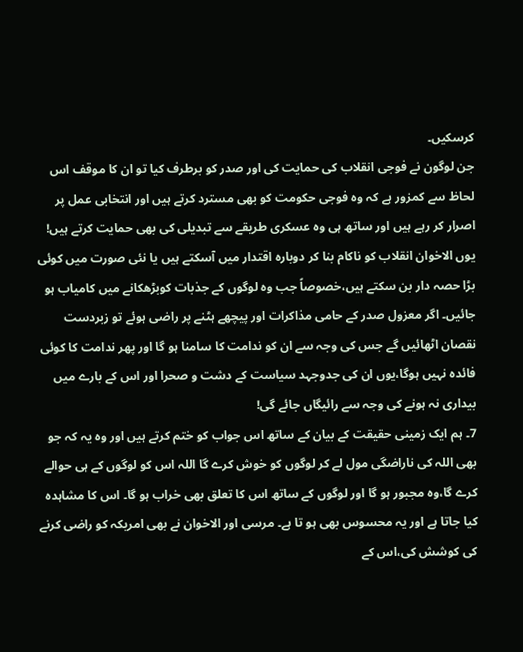کرسکیں۔
جن لوگون نے فوجی انقلاب کی حمایت کی اور صدر کو برطرف کیا تو ان کا موقف اس لحاظ سے کمزور ہے کہ وہ فوجی حکومت کو بھی مسترد کرتے ہیں اور انتخابی عمل پر اصرار کر رہے ہیں اور ساتھ ہی وہ عسکری طریقے سے تبدیلی کی بھی حمایت کرتے ہیں! یوں الاخوان انقلاب کو ناکام بنا کر دوبارہ اقتدار میں آسکتے ہیں یا نئی صورت میں کوئی بڑا حصہ دار بن سکتے ہیں،خصوصاً جب وہ لوگوں کے جذبات کوبڑھکانے میں کامیاب ہو جائیں۔ اگر معزول صدر کے حامی مذاکرات اور پیچھے ہٹنے پر راضی ہوئے تو زبردست نقصان اٹھائیں گے جس کی وجہ سے ان کو ندامت کا سامنا ہو گا اور پھر ندامت کا کوئی فائدہ نہیں ہوگا،یوں ان کی جدوجہد سیاست کے دشت و صحرا اور اس کے بارے میں بیداری نہ ہونے کی وجہ سے رائیگاں جائے گی!
7۔ ہم ایک زمینی حقیقت کے بیان کے ساتھ اس جواب کو ختم کرتے ہیں اور وہ یہ کہ جو بھی اللہ کی ناراضگی مول لے کر لوگوں کو خوش کرے گا اللہ اس کو لوگوں کے ہی حوالے کرے گا،وہ مجبور ہو گا اور لوگوں کے ساتھ اس کا تعلق بھی خراب ہو گا۔ اس کا مشاہدہ کیا جاتا ہے اور یہ محسوس بھی ہو تا ہے۔ مرسی اور الاخوان نے بھی امریکہ کو راضی کرنے کی کوشش کی،اس کے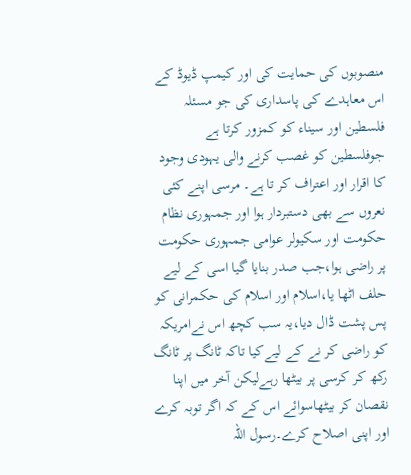منصوبوں کی حمایت کی اور کیمپ ڈیوڈ کے اس معاہدے کی پاسداری کی جو مسئلہ فلسطین اور سیناء کو کمزور کرتا ہے جوفلسطین کو غصب کرنے والی یہودی وجود کا اقرار اور اعتراف کر تا ہے۔ مرسی اپنے کئی نعروں سے بھی دستبردار ہوا اور جمہوری نظام حکومت اور سکیولر عوامی جمہوری حکومت پر راضی ہوا،جب صدر بنایا گیا اسی کے لیے حلف اٹھا یا،اسلام اور اسلام کی حکمرانی کو پس پشت ڈال دیا،یہ سب کچھ اس نےامریکہ کو راضی کر نے کے لیےکیا تاکہ ٹانگ پر ٹانگ رکھ کر کرسی پر بیٹھا رہےلیکن آخر میں اپنا نقصان کر بیٹھاسوائے اس کے کہ اگر توبہ کرے اور اپنی اصلاح کرے۔رسول اللہ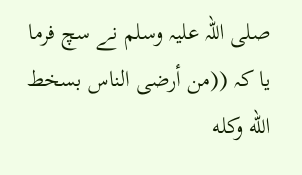صلی اللہ علیہ وسلم نے سچ فرما یا کہ ((من أرضى الناس بسخط الله وكله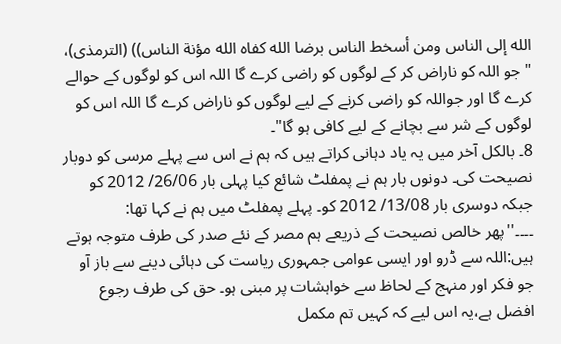الله إلى الناس ومن أسخط الناس برضا الله كفاه الله مؤنة الناس)) (الترمذی)، "جو اللہ کو ناراض کر کے لوگوں کو راضی کرے گا اللہ اس کو لوگوں کے حوالے کرے گا اور جواللہ کو راضی کرنے کے لیے لوگوں کو ناراض کرے گا اللہ اس کو لوگوں کے شر سے بچانے کے لیے کافی ہو گا"۔
8۔ بالکل آخر میں یہ یاد دہانی کراتے ہیں کہ ہم نے اس سے پہلے مرسی کو دوبار نصیحت کی۔ دونوں بار ہم نے پمفلٹ شائع کیا پہلی بار 26/06/ 2012 کو جبکہ دوسری بار 13/08/ 2012 کو۔ پہلے پمفلٹ میں ہم نے کہا تھا:
۔۔۔۔''پھر خالص نصیحت کے ذریعے ہم مصر کے نئے صدر کی طرف متوجہ ہوتے ہیں:اللہ سے ڈرو اور ایسی عوامی جمہوری ریاست کی دہائی دینے سے باز آو جو فکر اور منہج کے لحاظ سے خواہشات پر مبنی ہو۔ حق کی طرف رجوع افضل ہے،یہ اس لیے کہ کہیں تم مکمل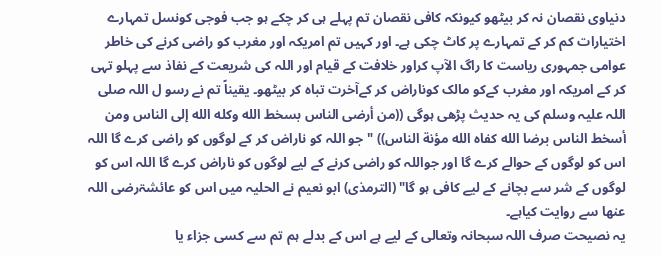دنیاوی نقصان نہ کر بیٹھو کیونکہ کافی نقصان تم پہلے ہی کر چکے ہو جب فوجی کونسل تمہارے اختیارات کم کر کے تمہارے پر کاٹ چکی ہے۔ اور کہیں تم امریکہ اور مغرب کو راضی کرنے کی خاطر عوامی جمہوری ریاست کا راگ الآپ کراور خلافت کے قیام اور اللہ کی شریعت کے نفاذ سے پہلو تہی کر کے امریکہ اور مغرب کےکو مالک کوناراض کر کےآخرت تباہ کر بیٹھو۔ یقیناً تم نے رسو ل اللہ صلی اللہ علیہ وسلم کی یہ حدیث پڑھی ہوگی ((من أرضى الناس بسخط الله وكله الله إلى الناس ومن أسخط الناس برضا الله كفاه الله مؤنة الناس)) "جو اللہ کو ناراض کر کے لوگوں کو راضی کرے گا اللہ اس کو لوگوں کے حوالے کرے گا اور جواللہ کو راضی کرنے کے لیے لوگوں کو ناراض کرے گا اللہ اس کو لوگوں کے شر سے بچانے کے لیے کافی ہو گا" (الترمذی) ابو نعیم نے الحلیہ میں اس کو عائشۃرضی اللہ عنھا سے روایت کیاہے۔
یہ نصیحت صرف اللہ سبحانہ وتعالی کے لیے ہے اس کے بدلے ہم تم سے کسی جزاء یا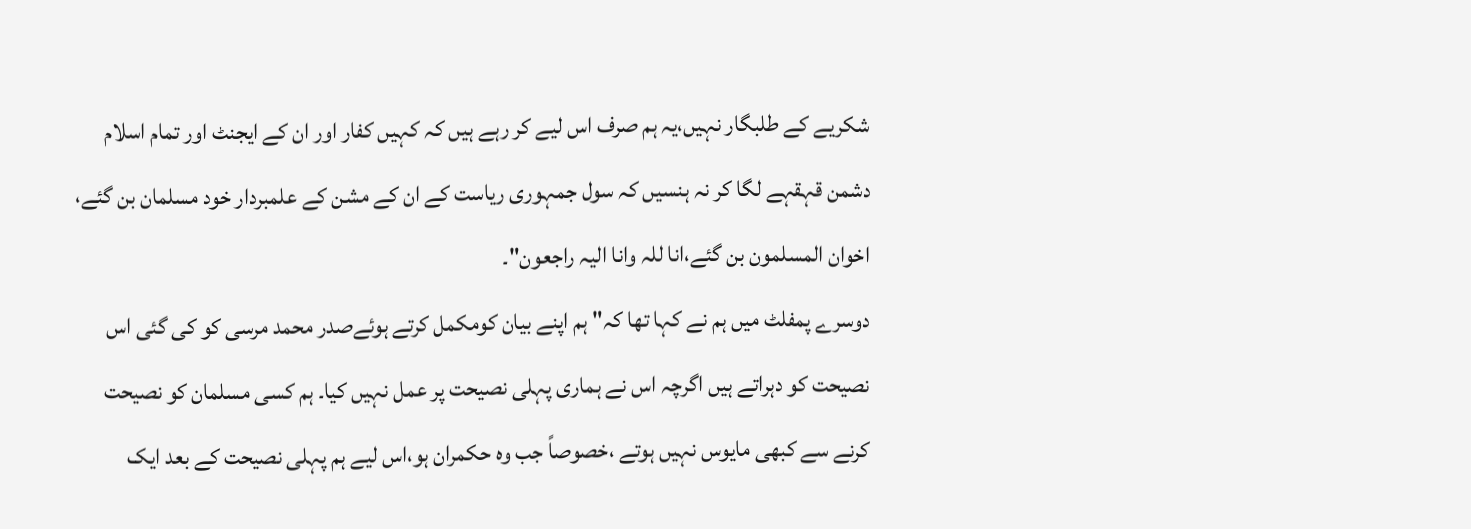شکریے کے طلبگار نہیں،یہ ہم صرف اس لیے کر رہے ہیں کہ کہیں کفار اور ان کے ایجنٹ اور تمام اسلام دشمن قہقہے لگا کر نہ ہنسیں کہ سول جمہوری ریاست کے ان کے مشن کے علمبردار خود مسلمان بن گئے، اخوان المسلمون بن گئے،انا للہ وانا الیہ راجعون"۔
دوسرے پمفلٹ میں ہم نے کہا تھا کہ" ہم اپنے بیان کومکمل کرتے ہوئےصدر محمد مرسی کو کی گئی اس نصیحت کو دہراتے ہیں اگرچہ اس نے ہماری پہلی نصیحت پر عمل نہیں کیا۔ ہم کسی مسلمان کو نصیحت کرنے سے کبھی مایوس نہیں ہوتے ،خصوصاً جب وہ حکمران ہو،اس لیے ہم پہلی نصیحت کے بعد ایک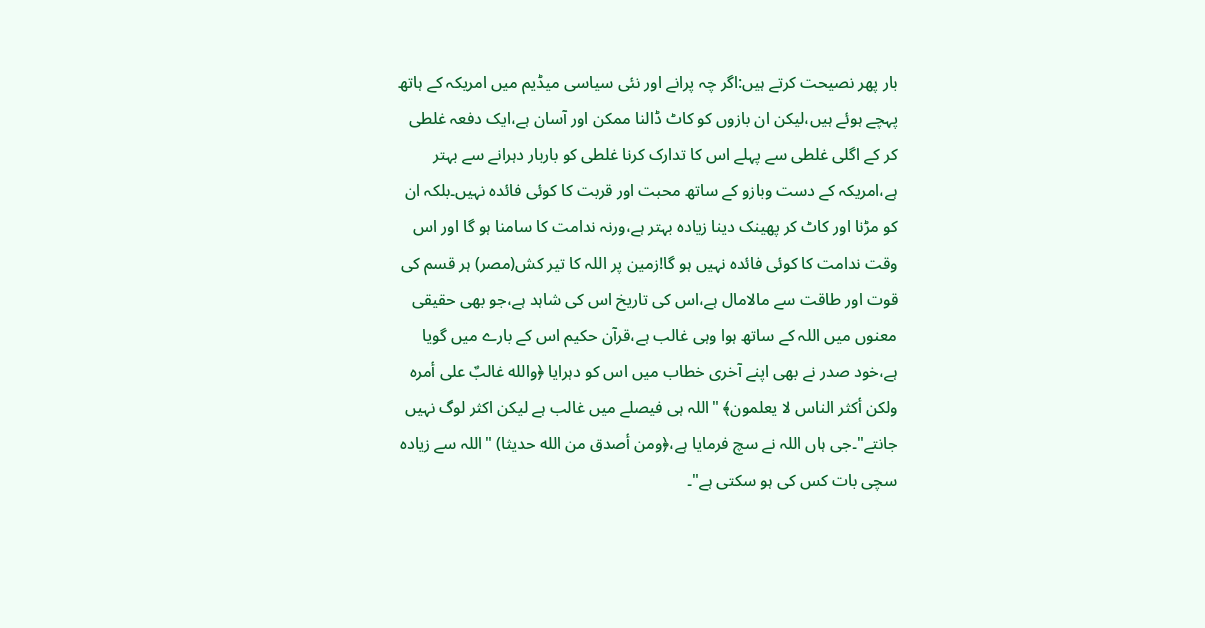بار پھر نصیحت کرتے ہیں:اگر چہ پرانے اور نئی سیاسی میڈیم میں امریکہ کے ہاتھ پہچے ہوئے ہیں،لیکن ان بازوں کو کاٹ ڈالنا ممکن اور آسان ہے،ایک دفعہ غلطی کر کے اگلی غلطی سے پہلے اس کا تدارک کرنا غلطی کو باربار دہرانے سے بہتر ہے،امریکہ کے دست وبازو کے ساتھ محبت اور قربت کا کوئی فائدہ نہیں۔بلکہ ان کو مڑنا اور کاٹ کر پھینک دینا زیادہ بہتر ہے،ورنہ ندامت کا سامنا ہو گا اور اس وقت ندامت کا کوئی فائدہ نہیں ہو گا!زمین پر اللہ کا تیر کش(مصر) ہر قسم کی قوت اور طاقت سے مالامال ہے،اس کی تاریخ اس کی شاہد ہے،جو بھی حقیقی معنوں میں اللہ کے ساتھ ہوا وہی غالب ہے،قرآن حکیم اس کے بارے میں گویا ہے،خود صدر نے بھی اپنے آخری خطاب میں اس کو دہرایا ﴿والله غالبٌ على أمره ولكن أكثر الناس لا يعلمون﴾ "اللہ ہی فیصلے میں غالب ہے لیکن اکثر لوگ نہیں جانتے"۔جی ہاں اللہ نے سچ فرمایا ہے،﴿ومن أصدق من الله حديثا) "اللہ سے زیادہ سچی بات کس کی ہو سکتی ہے"۔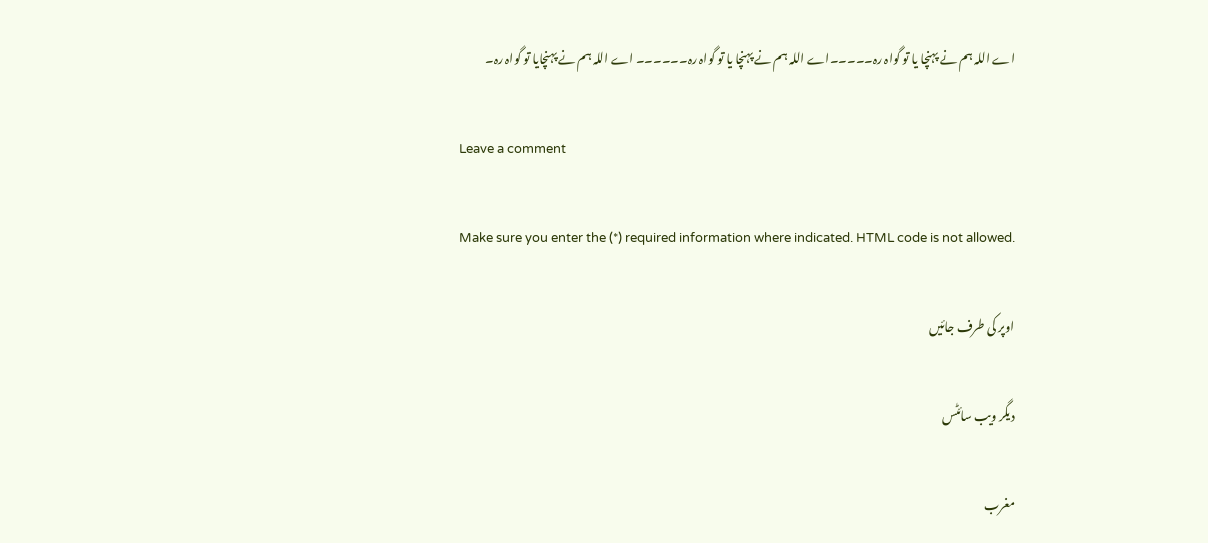اے اللہ ہم نے پہنچا یا تو گواہ رہ۔۔۔۔۔اے اللہ ہم نے پہنچا یا تو گواہ رہ۔۔۔۔۔۔ اے اللہ ہم نے پہنچایا تو گواہ رہ۔

Leave a comment

Make sure you enter the (*) required information where indicated. HTML code is not allowed.

اوپر کی طرف جائیں

دیگر ویب سائٹس

مغرب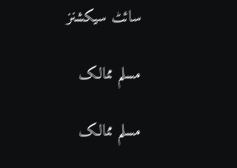سائٹ سیکشنز

مسلم ممالک

مسلم ممالک